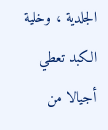الجلدية ، وخلية الكبد تعطي أجيالا من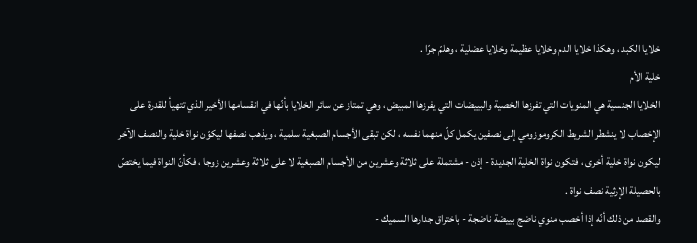خلايا الكبد ، وهكذا خلايا الدم وخلايا عظيمة وخلايا عضلية ، وهلمّ جرّا .
خلية الأم
الخلايا الجنسية هي المنويات التي تفرزها الخصية والبييضات التي يفرزها المبيض ، وهي تمتاز عن سائر الخلايا بأنّها في انقسامها الأخير الذي تتهيأ للقدرة على الإخصاب لا ينشطر الشريط الكروموزومي إلى نصفين يكمل كلّ منهما نفسه ، لكن تبقى الأجسام الصبغية سلمية ، ويذهب نصفها ليكوّن نواة خلية والنصف الآخر ليكون نواة خلية أخرى ، فتكون نواة الخلية الجديدة - إذن - مشتملة على ثلاثة وعشرين من الأجسام الصبغية لا على ثلاثة وعشرين زوجا ، فكأنّ النواة فيما يختصّ بالحصيلة الإرثية نصف نواة .
والقصد من ذلك أنّه إذا أخصب منوي ناضج بييضة ناضجة - باختراق جدارها السميك -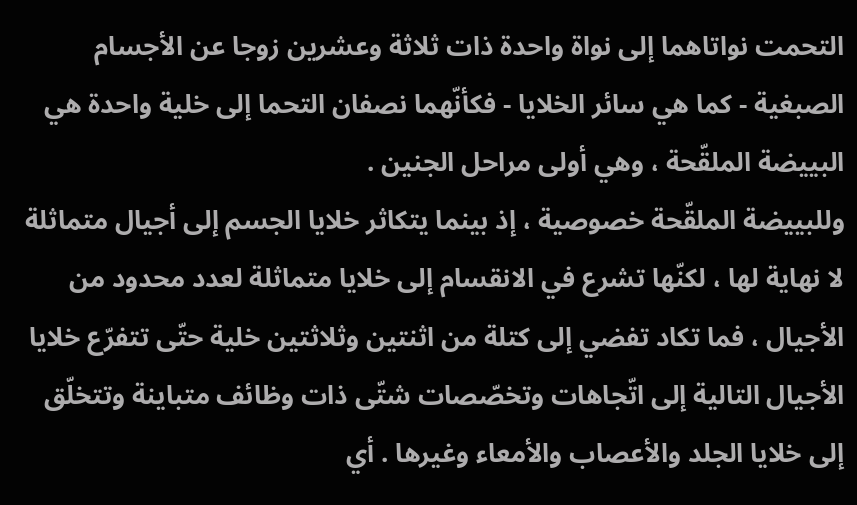التحمت نواتاهما إلى نواة واحدة ذات ثلاثة وعشرين زوجا عن الأجسام الصبغية - كما هي سائر الخلايا - فكأنّهما نصفان التحما إلى خلية واحدة هي البييضة الملقّحة ، وهي أولى مراحل الجنين .
وللبييضة الملقّحة خصوصية ، إذ بينما يتكاثر خلايا الجسم إلى أجيال متماثلة لا نهاية لها ، لكنّها تشرع في الانقسام إلى خلايا متماثلة لعدد محدود من الأجيال ، فما تكاد تفضي إلى كتلة من اثنتين وثلاثتين خلية حتّى تتفرّع خلايا الأجيال التالية إلى اتّجاهات وتخصّصات شتّى ذات وظائف متباينة وتتخلّق إلى خلايا الجلد والأعصاب والأمعاء وغيرها . أي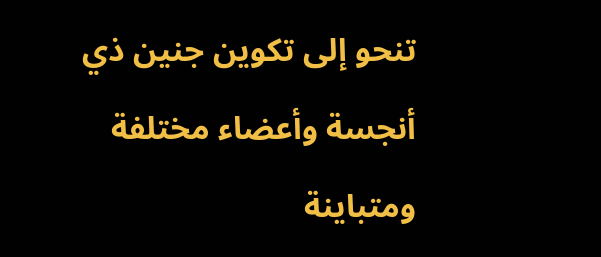تنحو إلى تكوين جنين ذي أنجسة وأعضاء مختلفة ومتباينة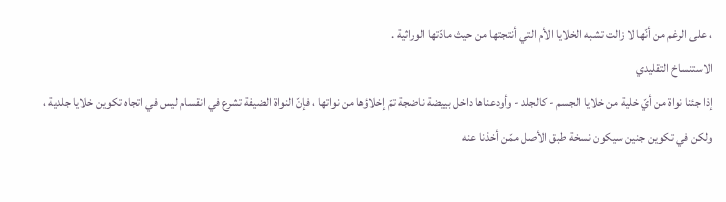، على الرغم من أنّها لا زالت تشبه الخلايا الأم التي أنتجتها من حيث مادّتها الوراثية .
الاستنساخ التقليدي
إذا جئنا نواة من أيّ خلية من خلايا الجسم - كالجلد - وأودعناها داخل بييضة ناضجة تمّ إخلاؤها من نواتها ، فإنّ النواة الضيفة تشرع في انقسام ليس في اتجاه تكوين خلايا جلدية ، ولكن في تكوين جنين سيكون نسخة طبق الأصل ممّن أخذنا عنه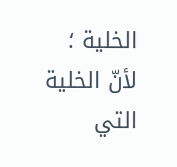الخلية ؛ لأنّ الخلية التي